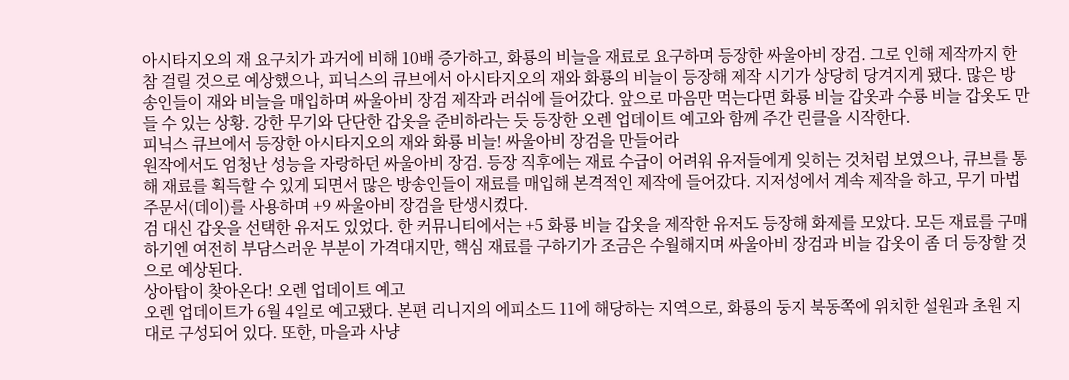아시타지오의 재 요구치가 과거에 비해 10배 증가하고, 화룡의 비늘을 재료로 요구하며 등장한 싸울아비 장검. 그로 인해 제작까지 한참 걸릴 것으로 예상했으나, 피닉스의 큐브에서 아시타지오의 재와 화룡의 비늘이 등장해 제작 시기가 상당히 당겨지게 됐다. 많은 방송인들이 재와 비늘을 매입하며 싸울아비 장검 제작과 러쉬에 들어갔다. 앞으로 마음만 먹는다면 화룡 비늘 갑옷과 수룡 비늘 갑옷도 만들 수 있는 상황. 강한 무기와 단단한 갑옷을 준비하라는 듯 등장한 오렌 업데이트 예고와 함께 주간 린클을 시작한다.
피닉스 큐브에서 등장한 아시타지오의 재와 화룡 비늘! 싸울아비 장검을 만들어라
원작에서도 엄청난 성능을 자랑하던 싸울아비 장검. 등장 직후에는 재료 수급이 어려워 유저들에게 잊히는 것처럼 보였으나, 큐브를 통해 재료를 획득할 수 있게 되면서 많은 방송인들이 재료를 매입해 본격적인 제작에 들어갔다. 지저성에서 계속 제작을 하고, 무기 마법 주문서(데이)를 사용하며 +9 싸울아비 장검을 탄생시켰다.
검 대신 갑옷을 선택한 유저도 있었다. 한 커뮤니티에서는 +5 화룡 비늘 갑옷을 제작한 유저도 등장해 화제를 모았다. 모든 재료를 구매하기엔 여전히 부담스러운 부분이 가격대지만, 핵심 재료를 구하기가 조금은 수월해지며 싸울아비 장검과 비늘 갑옷이 좀 더 등장할 것으로 예상된다.
상아탑이 찾아온다! 오렌 업데이트 예고
오렌 업데이트가 6월 4일로 예고됐다. 본편 리니지의 에피소드 11에 해당하는 지역으로, 화룡의 둥지 북동쪽에 위치한 설원과 초원 지대로 구성되어 있다. 또한, 마을과 사냥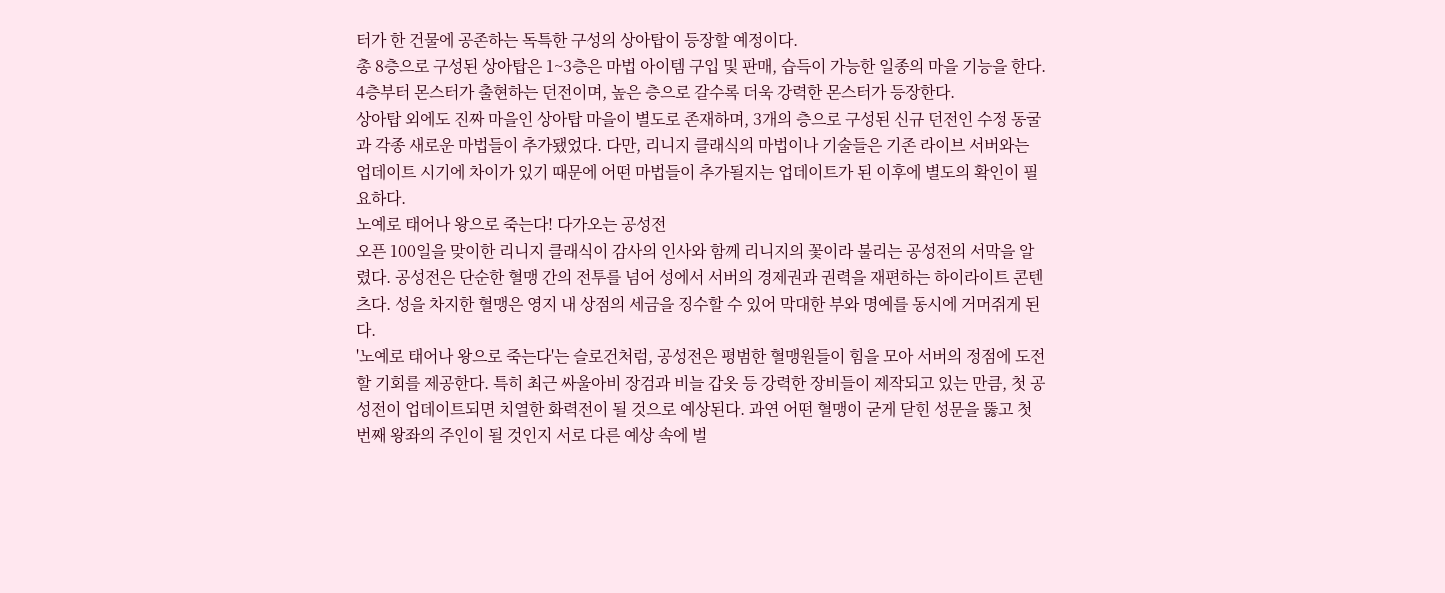터가 한 건물에 공존하는 독특한 구성의 상아탑이 등장할 예정이다.
총 8층으로 구성된 상아탑은 1~3층은 마법 아이템 구입 및 판매, 습득이 가능한 일종의 마을 기능을 한다. 4층부터 몬스터가 출현하는 던전이며, 높은 층으로 갈수록 더욱 강력한 몬스터가 등장한다.
상아탑 외에도 진짜 마을인 상아탑 마을이 별도로 존재하며, 3개의 층으로 구성된 신규 던전인 수정 동굴과 각종 새로운 마법들이 추가됐었다. 다만, 리니지 클래식의 마법이나 기술들은 기존 라이브 서버와는 업데이트 시기에 차이가 있기 때문에 어떤 마법들이 추가될지는 업데이트가 된 이후에 별도의 확인이 필요하다.
노예로 태어나 왕으로 죽는다! 다가오는 공성전
오픈 100일을 맞이한 리니지 클래식이 감사의 인사와 함께 리니지의 꽃이라 불리는 공성전의 서막을 알렸다. 공성전은 단순한 혈맹 간의 전투를 넘어 성에서 서버의 경제권과 권력을 재편하는 하이라이트 콘텐츠다. 성을 차지한 혈맹은 영지 내 상점의 세금을 징수할 수 있어 막대한 부와 명예를 동시에 거머쥐게 된다.
'노예로 태어나 왕으로 죽는다'는 슬로건처럼, 공성전은 평범한 혈맹원들이 힘을 모아 서버의 정점에 도전할 기회를 제공한다. 특히 최근 싸울아비 장검과 비늘 갑옷 등 강력한 장비들이 제작되고 있는 만큼, 첫 공성전이 업데이트되면 치열한 화력전이 될 것으로 예상된다. 과연 어떤 혈맹이 굳게 닫힌 성문을 뚫고 첫 번째 왕좌의 주인이 될 것인지 서로 다른 예상 속에 벌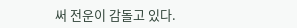써 전운이 감돌고 있다.